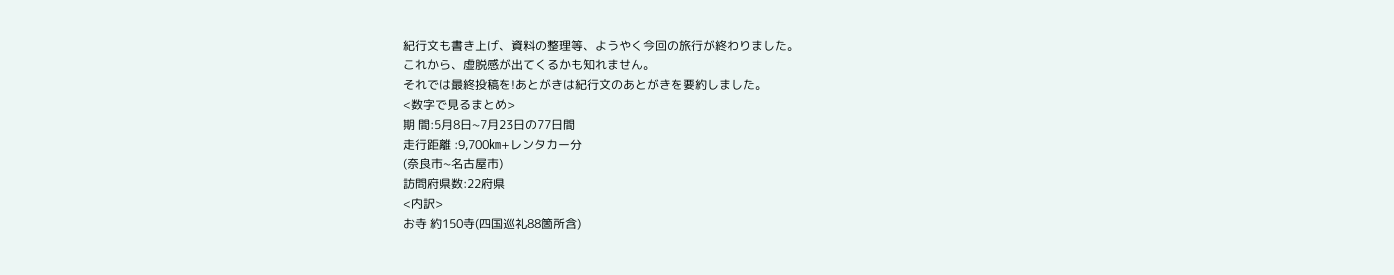紀行文も書き上げ、資料の整理等、ようやく今回の旅行が終わりました。
これから、虚脱感が出てくるかも知れません。
それでは最終投稿を!あとがきは紀行文のあとがきを要約しました。
<数字で見るまとめ>
期 間:5月8日~7月23日の77日間
走行距離 :9,700㎞+レンタカー分
(奈良市~名古屋市)
訪問府県数:22府県
<内訳>
お寺 約150寺(四国巡礼88箇所含)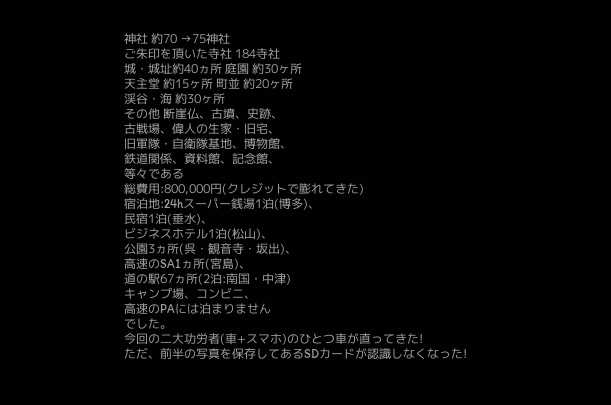神社 約70 →75神社
ご朱印を頂いた寺社 184寺社
城・城址約40ヵ所 庭園 約30ヶ所
天主堂 約15ヶ所 町並 約20ヶ所
渓谷・海 約30ヶ所
その他 断崖仏、古墳、史跡、
古戦場、偉人の生家・旧宅、
旧軍隊・自衛隊基地、博物館、
鉄道関係、資料館、記念館、
等々である
総費用:800,000円(クレジットで膨れてきた)
宿泊地:24hスーパー銭湯1泊(博多)、
民宿1泊(垂水)、
ビジネスホテル1泊(松山)、
公園3ヵ所(呉・観音寺・坂出)、
高速のSA1ヵ所(宮島)、
道の駅67ヵ所(2泊:南国・中津)
キャンプ場、コンビニ、
高速のPAには泊まりません
でした。
今回の二大功労者(車+スマホ)のひとつ車が直ってきた!
ただ、前半の写真を保存してあるSDカードが認識しなくなった!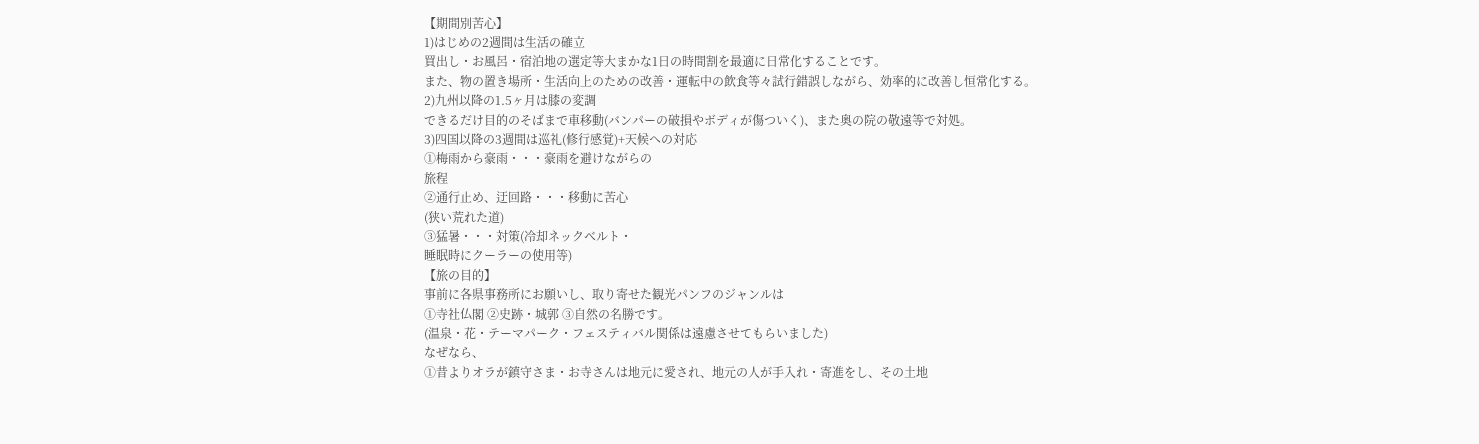【期間別苦心】
1)はじめの2週間は生活の確立
買出し・お風呂・宿泊地の選定等大まかな1日の時間割を最適に日常化することです。
また、物の置き場所・生活向上のための改善・運転中の飲食等々試行錯誤しながら、効率的に改善し恒常化する。
2)九州以降の1.5ヶ月は膝の変調
できるだけ目的のそばまで車移動(バンパーの破損やボディが傷ついく)、また奥の院の敬遠等で対処。
3)四国以降の3週間は巡礼(修行感覚)+天候への対応
①梅雨から豪雨・・・豪雨を避けながらの
旅程
②通行止め、迂回路・・・移動に苦心
(狭い荒れた道)
③猛暑・・・対策(冷却ネックベルト・
睡眠時にクーラーの使用等)
【旅の目的】
事前に各県事務所にお願いし、取り寄せた観光パンフのジャンルは
①寺社仏閣 ②史跡・城郭 ③自然の名勝です。
(温泉・花・テーマパーク・フェスティバル関係は遠慮させてもらいました)
なぜなら、
①昔よりオラが鎮守さま・お寺さんは地元に愛され、地元の人が手入れ・寄進をし、その土地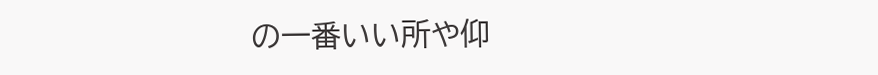の一番いい所や仰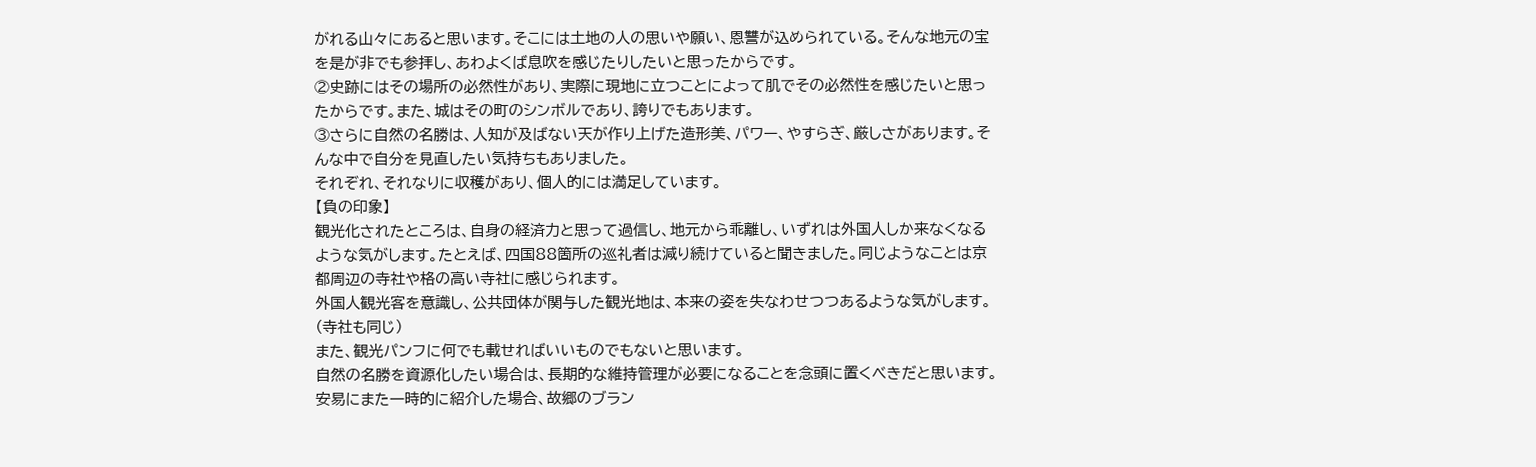がれる山々にあると思います。そこには土地の人の思いや願い、恩讐が込められている。そんな地元の宝を是が非でも参拝し、あわよくば息吹を感じたりしたいと思ったからです。
②史跡にはその場所の必然性があり、実際に現地に立つことによって肌でその必然性を感じたいと思ったからです。また、城はその町のシンボルであり、誇りでもあります。
③さらに自然の名勝は、人知が及ばない天が作り上げた造形美、パワー、やすらぎ、厳しさがあります。そんな中で自分を見直したい気持ちもありました。
それぞれ、それなりに収穫があり、個人的には満足しています。
【負の印象】
観光化されたところは、自身の経済力と思って過信し、地元から乖離し、いずれは外国人しか来なくなるような気がします。たとえば、四国88箇所の巡礼者は減り続けていると聞きました。同じようなことは京都周辺の寺社や格の高い寺社に感じられます。
外国人観光客を意識し、公共団体が関与した観光地は、本来の姿を失なわせつつあるような気がします。(寺社も同じ)
また、観光パンフに何でも載せればいいものでもないと思います。
自然の名勝を資源化したい場合は、長期的な維持管理が必要になることを念頭に置くべきだと思います。安易にまた一時的に紹介した場合、故郷のブラン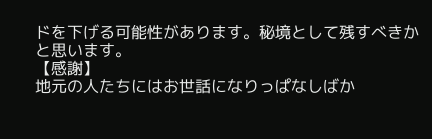ドを下げる可能性があります。秘境として残すべきかと思います。
【感謝】
地元の人たちにはお世話になりっぱなしばか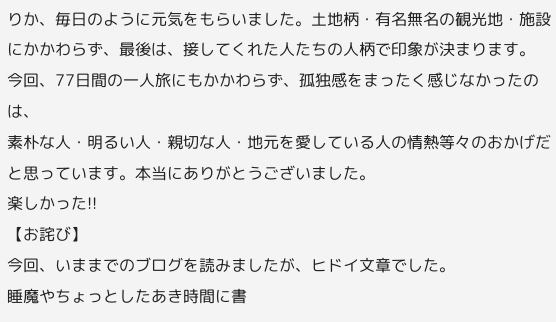りか、毎日のように元気をもらいました。土地柄・有名無名の観光地・施設にかかわらず、最後は、接してくれた人たちの人柄で印象が決まります。
今回、77日間の一人旅にもかかわらず、孤独感をまったく感じなかったのは、
素朴な人・明るい人・親切な人・地元を愛している人の情熱等々のおかげだと思っています。本当にありがとうございました。
楽しかった!!
【お詫び】
今回、いままでのブログを読みましたが、ヒドイ文章でした。
睡魔やちょっとしたあき時間に書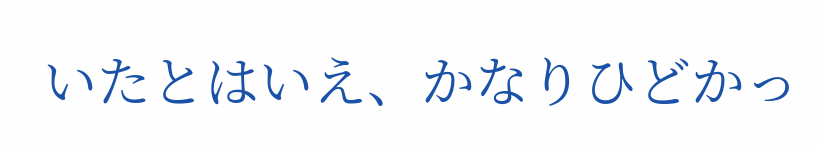いたとはいえ、かなりひどかっ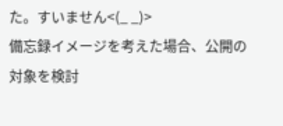た。すいません<(_ _)>
備忘録イメージを考えた場合、公開の対象を検討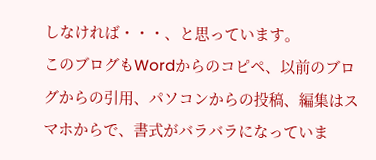しなければ・・・、と思っています。
このブログもWordからのコピペ、以前のブログからの引用、パソコンからの投稿、編集はスマホからで、書式がバラバラになっていま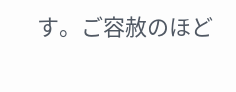す。ご容赦のほど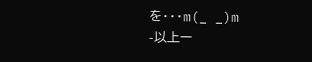を・・・m(_ _)m
-以上ー